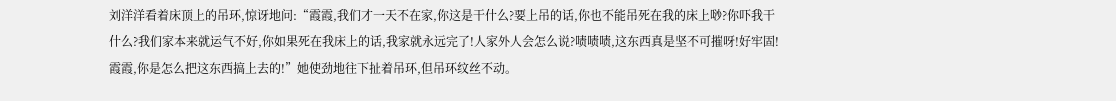刘洋洋看着床顶上的吊环,惊讶地问:“霞霞,我们才一天不在家,你这是干什么?要上吊的话,你也不能吊死在我的床上唦?你吓我干什么?我们家本来就运气不好,你如果死在我床上的话,我家就永远完了!人家外人会怎么说?啧啧啧,这东西真是坚不可摧呀!好牢固!霞霞,你是怎么把这东西搞上去的!”她使劲地往下扯着吊环,但吊环纹丝不动。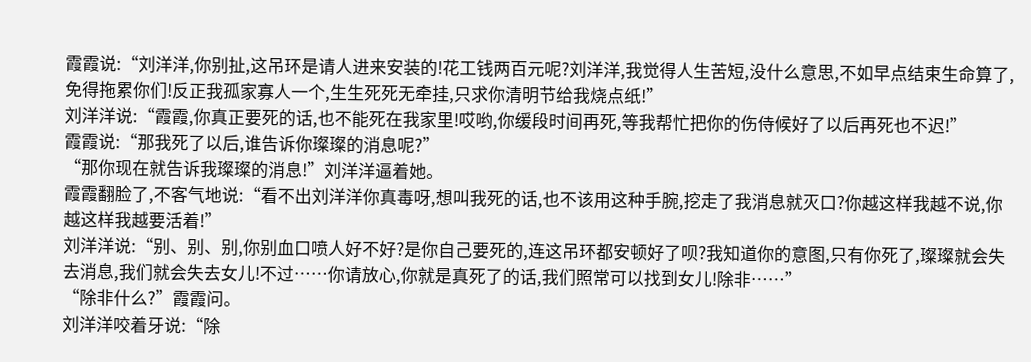霞霞说:“刘洋洋,你别扯,这吊环是请人进来安装的!花工钱两百元呢?刘洋洋,我觉得人生苦短,没什么意思,不如早点结束生命算了,免得拖累你们!反正我孤家寡人一个,生生死死无牵挂,只求你清明节给我烧点纸!”
刘洋洋说:“霞霞,你真正要死的话,也不能死在我家里!哎哟,你缓段时间再死,等我帮忙把你的伤侍候好了以后再死也不迟!”
霞霞说:“那我死了以后,谁告诉你璨璨的消息呢?”
“那你现在就告诉我璨璨的消息!”刘洋洋逼着她。
霞霞翻脸了,不客气地说:“看不出刘洋洋你真毒呀,想叫我死的话,也不该用这种手腕,挖走了我消息就灭口?你越这样我越不说,你越这样我越要活着!”
刘洋洋说:“别、别、别,你别血口喷人好不好?是你自己要死的,连这吊环都安顿好了呗?我知道你的意图,只有你死了,璨璨就会失去消息,我们就会失去女儿!不过……你请放心,你就是真死了的话,我们照常可以找到女儿!除非……”
“除非什么?”霞霞问。
刘洋洋咬着牙说:“除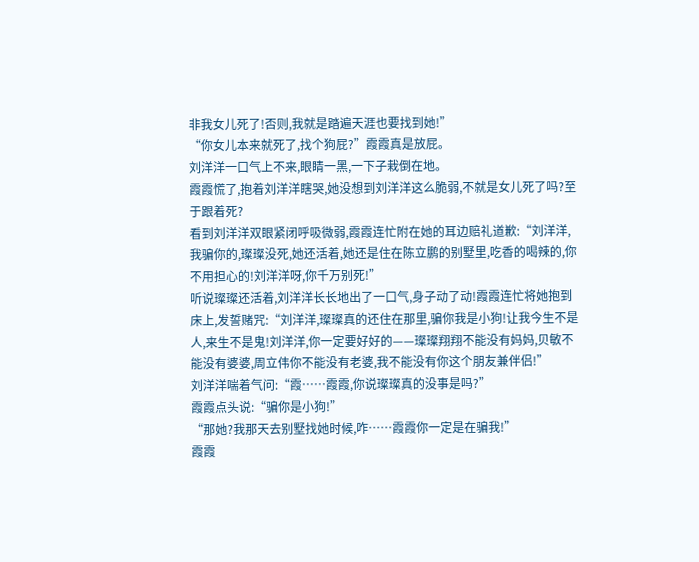非我女儿死了!否则,我就是踏遍天涯也要找到她!”
“你女儿本来就死了,找个狗屁?”霞霞真是放屁。
刘洋洋一口气上不来,眼睛一黑,一下子栽倒在地。
霞霞慌了,抱着刘洋洋瞎哭,她没想到刘洋洋这么脆弱,不就是女儿死了吗?至于跟着死?
看到刘洋洋双眼紧闭呼吸微弱,霞霞连忙附在她的耳边赔礼道歉:“刘洋洋,我骗你的,璨璨没死,她还活着,她还是住在陈立鹏的别墅里,吃香的喝辣的,你不用担心的!刘洋洋呀,你千万别死!”
听说璨璨还活着,刘洋洋长长地出了一口气,身子动了动!霞霞连忙将她抱到床上,发誓赌咒:“刘洋洋,璨璨真的还住在那里,骗你我是小狗!让我今生不是人,来生不是鬼!刘洋洋,你一定要好好的——璨璨翔翔不能没有妈妈,贝敏不能没有婆婆,周立伟你不能没有老婆,我不能没有你这个朋友兼伴侣!”
刘洋洋喘着气问:“霞……霞霞,你说璨璨真的没事是吗?”
霞霞点头说:“骗你是小狗!”
“那她?我那天去别墅找她时候,咋……霞霞你一定是在骗我!”
霞霞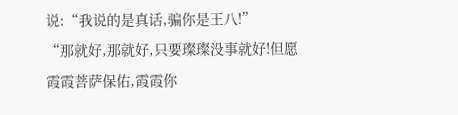说:“我说的是真话,骗你是王八!”
“那就好,那就好,只要璨璨没事就好!但愿霞霞菩萨保佑,霞霞你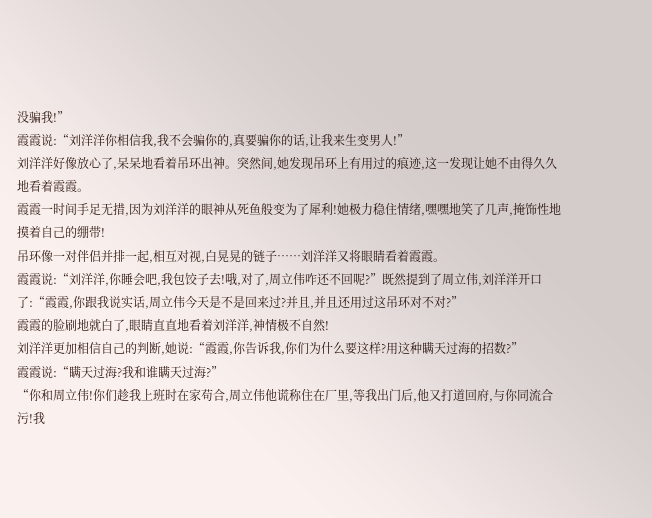没骗我!”
霞霞说:“刘洋洋你相信我,我不会骗你的,真要骗你的话,让我来生变男人!”
刘洋洋好像放心了,呆呆地看着吊环出神。突然间,她发现吊环上有用过的痕迹,这一发现让她不由得久久地看着霞霞。
霞霞一时间手足无措,因为刘洋洋的眼神从死鱼般变为了犀利!她极力稳住情绪,嘿嘿地笑了几声,掩饰性地摸着自己的绷带!
吊环像一对伴侣并排一起,相互对视,白晃晃的链子……刘洋洋又将眼睛看着霞霞。
霞霞说:“刘洋洋,你睡会吧,我包饺子去!哦,对了,周立伟咋还不回呢?”既然提到了周立伟,刘洋洋开口了:“霞霞,你跟我说实话,周立伟今天是不是回来过?并且,并且还用过这吊环对不对?”
霞霞的脸刷地就白了,眼睛直直地看着刘洋洋,神情极不自然!
刘洋洋更加相信自己的判断,她说:“霞霞,你告诉我,你们为什么要这样?用这种瞒天过海的招数?”
霞霞说:“瞒天过海?我和谁瞒天过海?”
“你和周立伟!你们趁我上班时在家苟合,周立伟他谎称住在厂里,等我出门后,他又打道回府,与你同流合污!我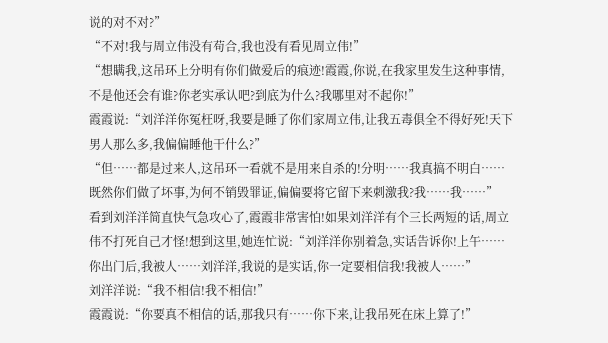说的对不对?”
“不对!我与周立伟没有苟合,我也没有看见周立伟!”
“想瞒我,这吊环上分明有你们做爱后的痕迹!霞霞,你说,在我家里发生这种事情,不是他还会有谁?你老实承认吧?到底为什么?我哪里对不起你!”
霞霞说:“刘洋洋你冤枉呀,我要是睡了你们家周立伟,让我五毒俱全不得好死!天下男人那么多,我偏偏睡他干什么?”
“但……都是过来人,这吊环一看就不是用来自杀的!分明……我真搞不明白……既然你们做了坏事,为何不销毁罪证,偏偏要将它留下来刺激我?我……我……”
看到刘洋洋简直快气急攻心了,霞霞非常害怕!如果刘洋洋有个三长两短的话,周立伟不打死自己才怪!想到这里,她连忙说:“刘洋洋你别着急,实话告诉你!上午……你出门后,我被人……刘洋洋,我说的是实话,你一定要相信我!我被人……”
刘洋洋说:“我不相信!我不相信!”
霞霞说:“你要真不相信的话,那我只有……你下来,让我吊死在床上算了!”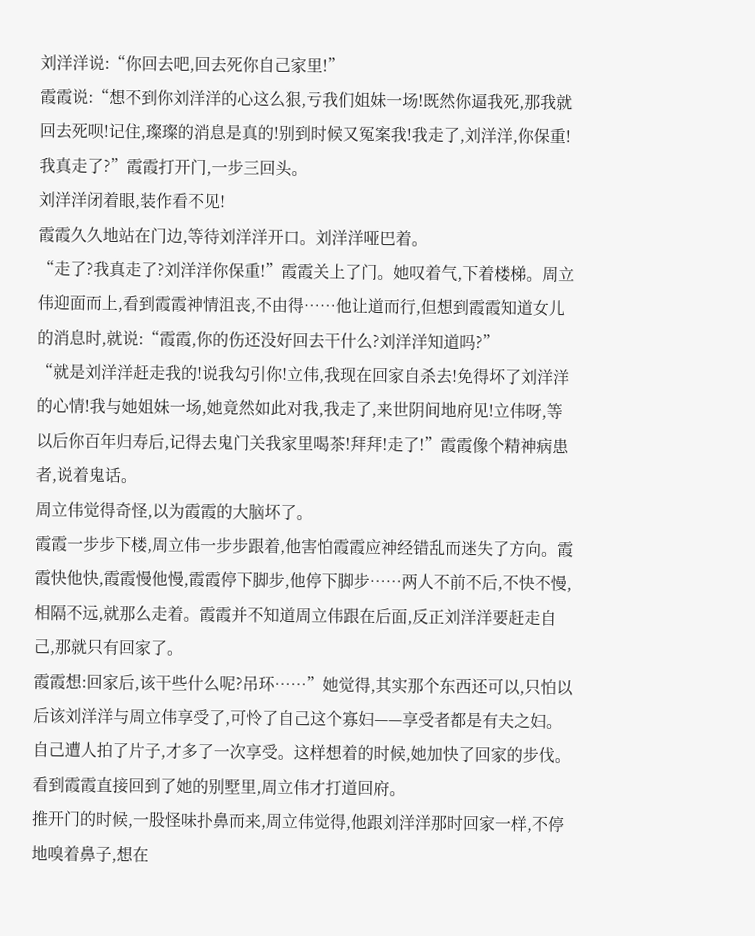刘洋洋说:“你回去吧,回去死你自己家里!”
霞霞说:“想不到你刘洋洋的心这么狠,亏我们姐妹一场!既然你逼我死,那我就回去死呗!记住,璨璨的消息是真的!别到时候又冤案我!我走了,刘洋洋,你保重!我真走了?”霞霞打开门,一步三回头。
刘洋洋闭着眼,装作看不见!
霞霞久久地站在门边,等待刘洋洋开口。刘洋洋哑巴着。
“走了?我真走了?刘洋洋你保重!”霞霞关上了门。她叹着气,下着楼梯。周立伟迎面而上,看到霞霞神情沮丧,不由得……他让道而行,但想到霞霞知道女儿的消息时,就说:“霞霞,你的伤还没好回去干什么?刘洋洋知道吗?”
“就是刘洋洋赶走我的!说我勾引你!立伟,我现在回家自杀去!免得坏了刘洋洋的心情!我与她姐妹一场,她竟然如此对我,我走了,来世阴间地府见!立伟呀,等以后你百年归寿后,记得去鬼门关我家里喝茶!拜拜!走了!”霞霞像个精神病患者,说着鬼话。
周立伟觉得奇怪,以为霞霞的大脑坏了。
霞霞一步步下楼,周立伟一步步跟着,他害怕霞霞应神经错乱而迷失了方向。霞霞快他快,霞霞慢他慢,霞霞停下脚步,他停下脚步……两人不前不后,不快不慢,相隔不远,就那么走着。霞霞并不知道周立伟跟在后面,反正刘洋洋要赶走自己,那就只有回家了。
霞霞想:回家后,该干些什么呢?吊环……”她觉得,其实那个东西还可以,只怕以后该刘洋洋与周立伟享受了,可怜了自己这个寡妇——享受者都是有夫之妇。自己遭人拍了片子,才多了一次享受。这样想着的时候,她加快了回家的步伐。
看到霞霞直接回到了她的别墅里,周立伟才打道回府。
推开门的时候,一股怪味扑鼻而来,周立伟觉得,他跟刘洋洋那时回家一样,不停地嗅着鼻子,想在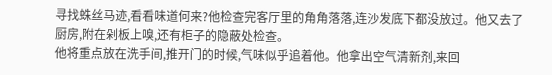寻找蛛丝马迹,看看味道何来?他检查完客厅里的角角落落,连沙发底下都没放过。他又去了厨房,附在剁板上嗅,还有柜子的隐蔽处检查。
他将重点放在洗手间,推开门的时候,气味似乎追着他。他拿出空气清新剂,来回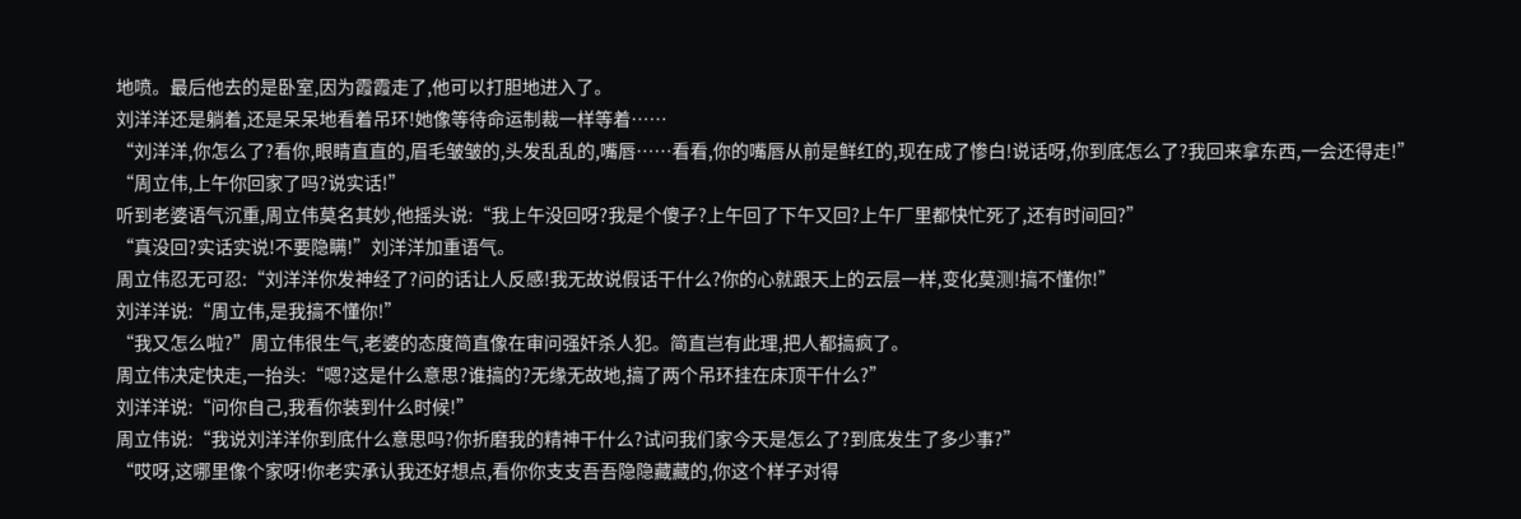地喷。最后他去的是卧室,因为霞霞走了,他可以打胆地进入了。
刘洋洋还是躺着,还是呆呆地看着吊环!她像等待命运制裁一样等着……
“刘洋洋,你怎么了?看你,眼睛直直的,眉毛皱皱的,头发乱乱的,嘴唇……看看,你的嘴唇从前是鲜红的,现在成了惨白!说话呀,你到底怎么了?我回来拿东西,一会还得走!”
“周立伟,上午你回家了吗?说实话!”
听到老婆语气沉重,周立伟莫名其妙,他摇头说:“我上午没回呀?我是个傻子?上午回了下午又回?上午厂里都快忙死了,还有时间回?”
“真没回?实话实说!不要隐瞒!”刘洋洋加重语气。
周立伟忍无可忍:“刘洋洋你发神经了?问的话让人反感!我无故说假话干什么?你的心就跟天上的云层一样,变化莫测!搞不懂你!”
刘洋洋说:“周立伟,是我搞不懂你!”
“我又怎么啦?”周立伟很生气,老婆的态度简直像在审问强奸杀人犯。简直岂有此理,把人都搞疯了。
周立伟决定快走,一抬头:“嗯?这是什么意思?谁搞的?无缘无故地,搞了两个吊环挂在床顶干什么?”
刘洋洋说:“问你自己,我看你装到什么时候!”
周立伟说:“我说刘洋洋你到底什么意思吗?你折磨我的精神干什么?试问我们家今天是怎么了?到底发生了多少事?”
“哎呀,这哪里像个家呀!你老实承认我还好想点,看你你支支吾吾隐隐藏藏的,你这个样子对得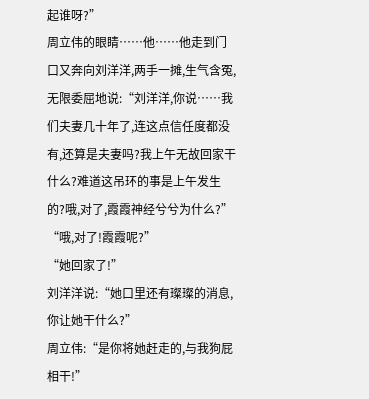起谁呀?”
周立伟的眼睛……他……他走到门口又奔向刘洋洋,两手一摊,生气含冤,无限委屈地说:“刘洋洋,你说……我们夫妻几十年了,连这点信任度都没有,还算是夫妻吗?我上午无故回家干什么?难道这吊环的事是上午发生的?哦,对了,霞霞神经兮兮为什么?”
“哦,对了!霞霞呢?”
“她回家了!”
刘洋洋说:“她口里还有璨璨的消息,你让她干什么?”
周立伟:“是你将她赶走的,与我狗屁相干!”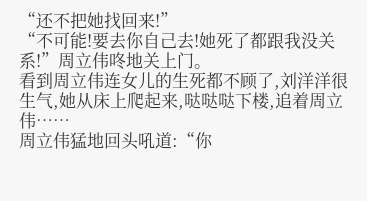“还不把她找回来!”
“不可能!要去你自己去!她死了都跟我没关系!”周立伟咚地关上门。
看到周立伟连女儿的生死都不顾了,刘洋洋很生气,她从床上爬起来,哒哒哒下楼,追着周立伟……
周立伟猛地回头吼道:“你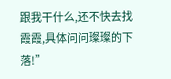跟我干什么,还不快去找霞霞,具体问问璨璨的下落!”